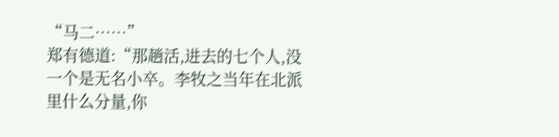“马二……”
郑有德道:“那趟活,进去的七个人,没一个是无名小卒。李牧之当年在北派里什么分量,你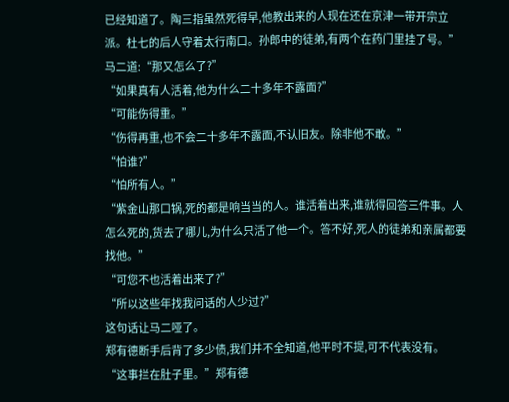已经知道了。陶三指虽然死得早,他教出来的人现在还在京津一带开宗立派。杜七的后人守着太行南口。孙郎中的徒弟,有两个在药门里挂了号。”
马二道:“那又怎么了?”
“如果真有人活着,他为什么二十多年不露面?”
“可能伤得重。”
“伤得再重,也不会二十多年不露面,不认旧友。除非他不敢。”
“怕谁?”
“怕所有人。”
“紫金山那口锅,死的都是响当当的人。谁活着出来,谁就得回答三件事。人怎么死的,货去了哪儿,为什么只活了他一个。答不好,死人的徒弟和亲属都要找他。”
“可您不也活着出来了?”
“所以这些年找我问话的人少过?”
这句话让马二哑了。
郑有德断手后背了多少债,我们并不全知道,他平时不提,可不代表没有。
“这事拦在肚子里。”郑有德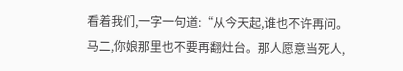看着我们,一字一句道:“从今天起,谁也不许再问。马二,你娘那里也不要再翻灶台。那人愿意当死人,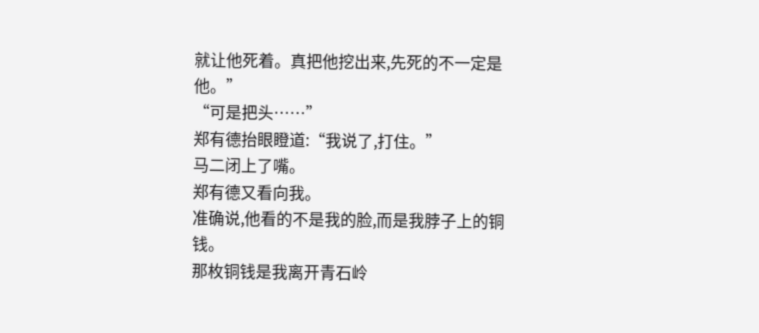就让他死着。真把他挖出来,先死的不一定是他。”
“可是把头……”
郑有德抬眼瞪道:“我说了,打住。”
马二闭上了嘴。
郑有德又看向我。
准确说,他看的不是我的脸,而是我脖子上的铜钱。
那枚铜钱是我离开青石岭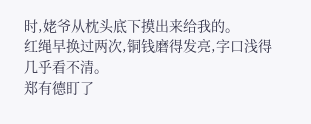时,姥爷从枕头底下摸出来给我的。
红绳早换过两次,铜钱磨得发亮,字口浅得几乎看不清。
郑有德盯了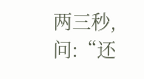两三秒,问:“还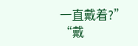一直戴着?”
“戴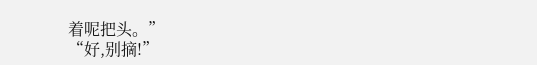着呢把头。”
“好,别摘!”